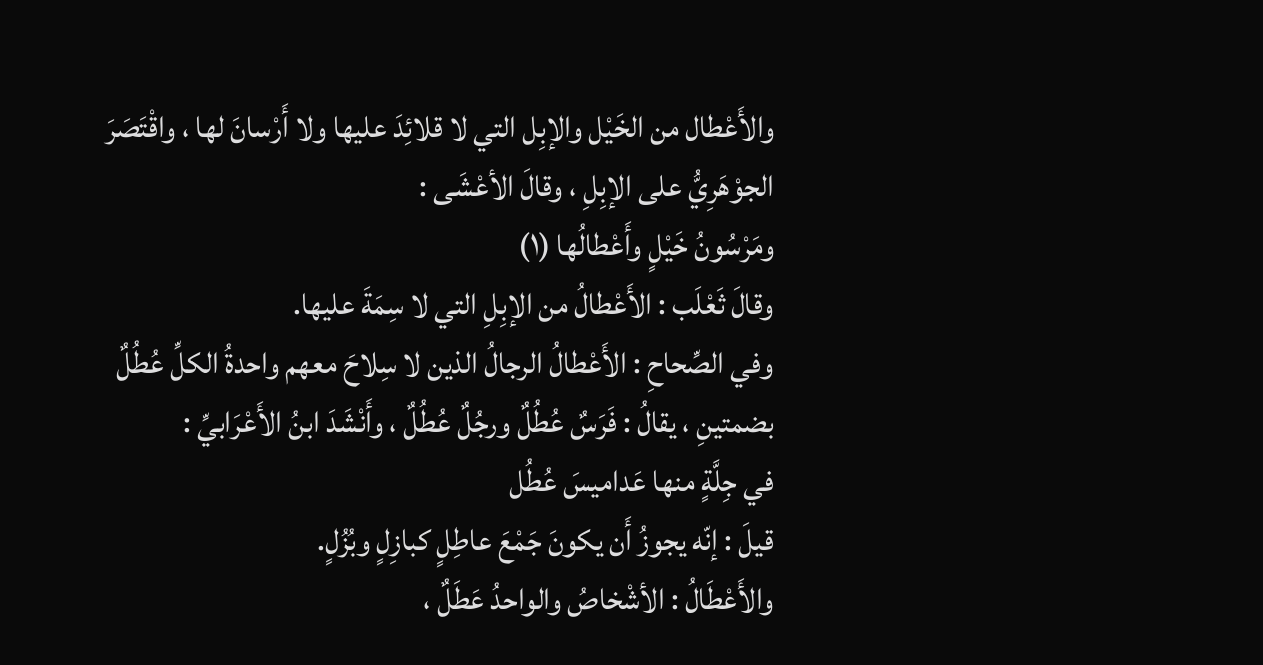والأَعْطال من الخَيْل والإبِل التي لا قلائِدَ عليها ولا أَرْسانَ لها ، واقْتَصَرَ الجوْهَرِيُّ على الإبِلِ ، وقالَ الأعْشَى :
ومَرْسُونُ خَيْلٍ وأَعْطالُها (١)
وقالَ ثَعْلَب : الأَعْطالُ من الإبِلِ التي لا سِمَةَ عليها.
وفي الصِّحاحِ : الأَعْطالُ الرجالُ الذين لا سِلاحَ معهم واحدةُ الكلِّ عُطُلٌ بضمتينِ ، يقالُ : فَرَسٌ عُطُلٌ ورجُلٌ عُطُلٌ ، وأَنْشَدَ ابنُ الأَعْرَابيِّ :
في جِلَّةٍ منها عَداميسَ عُطُل
قيلَ : إنّه يجوزُ أَن يكونَ جَمْعَ عاطِلٍ كبازِلٍ وبُزُلٍ.
والأَعْطَالُ : الأشْخاصُ والواحدُ عَطَلٌ ،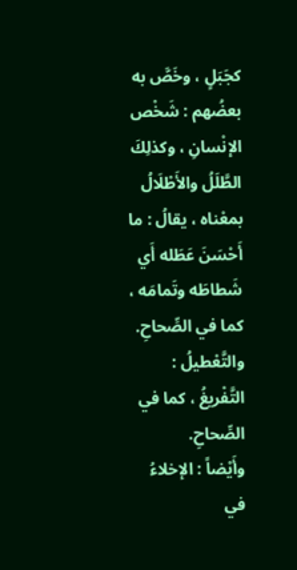كجَبَلٍ ، وخَصَّ به بعضُهم : شَخْص الإنْسانِ ، وكذلِكَ الطَّلَلُ والأَطْلَالُ بمعْناه ، يقالُ : ما أَحْسَنَ عَطَله أَي شَطاطَه وتَمامَه ، كما في الصِّحاحِ.
والتَّعْطيلُ : التَّفْريغُ ، كما في الصِّحاحِ.
وأَيْضاً : الإخلاءُ في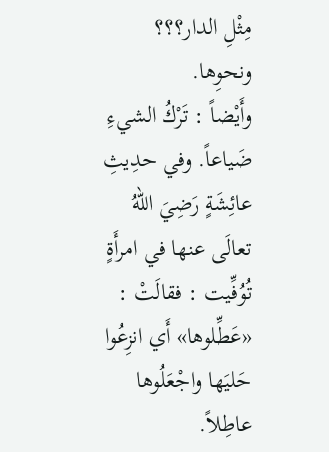مِثْلِ الدار؟؟؟ ونحوِها.
وأَيْضاً : تَرْكُ الشيءِ ضَياعاً. وفي حدِيثِ عائِشَةٍ رَضِيَ اللهُ تعالَى عنها في امرأَةٍ تُوُفِّيت : فقالَتْ : «عَطِّلوها» أَي انزِعُوا حَليَها واجْعَلُوها عاطِلاً.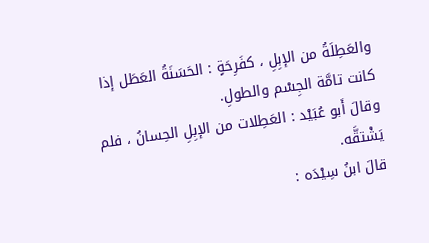والعَطِلَةُ من الإبِلِ ، كفَرِحَةٍ : الحَسَنَةُ العَطَل إذا كانت تامَّة الجِسْم والطولِ.
وقالَ أَبو عُبَيْد : العَطِلات من الإبِلِ الحِسانُ ، فلم يَشْتقَّه.
قالَ ابنُ سِيْدَه :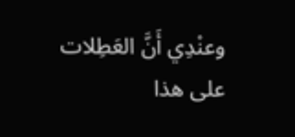وعنْدِي أَنَّ العَطِلات على هذا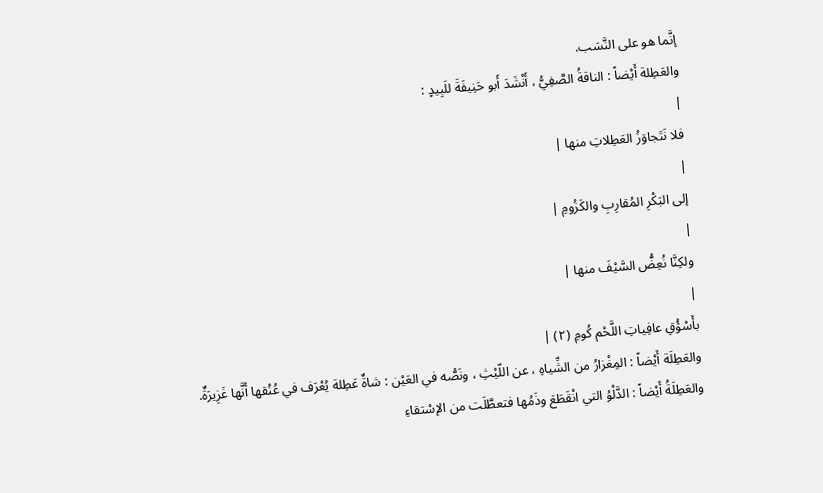إنَّما هو على النَّسَب.
والعَطِلة أَيْضاً : الناقةُ الصَّفِيُّ ، أَنْشَدَ أَبو حَنِيفَةَ للَبِيدٍ :
|
فلا نَتَجاوَزُ العَطِلاتِ منها |
|
إلى البَكْرِ المُقارِبِ والكَزُومِ |
|
ولكِنَّا نُعِضُّ السَّيْفَ منها |
|
بأَسْؤُقِ عافِياتِ اللَّحْم كُومِ (٢) |
والعَطِلَة أَيْضاً : المِغْزارُ من الشِّياهِ ، عن اللّيْثِ ، ونَصُّه في العَيْن : شاةٌ عَطِلة يُعْرَف في عُنُقها أَنَّها غَزِيرَةٌ.
والعَطِلَةُ أَيْضاً : الدَّلْوُ التي انْقَطَعَ وذَمُها فتعطَّلَت من الإسْتقاءِ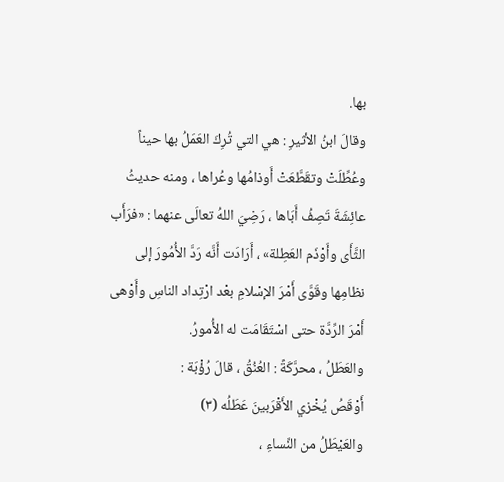بها.
وقالَ ابنُ الأثيرِ : هي التي تُرِكَ العَمَلُ بها حيناً وعُطِّلَتْ وتقَطَّعَتْ أَوذامُها وعُراها ، ومنه حديثُ عائِشَةَ تَصِفُ أَبَاها ، رَضِيَ اللهُ تعالَى عنهما : «فرَأَب الثَّأَى وأَوْذَم العَطِلة» ، أَرَادَت أَنَّه رَدَّ الأُمُورَ إلى نظامِها وقَوَّى أَمْرَ الإسْلامِ بعْد ارْتِداد الناسِ وأَوْهى أَمْرَ الرِّدَّة حتى اسْتَقَامَت له الأُمورُ.
والعَطَلُ ، محرَّكَةً : العُنُقُ ، قالَ رُؤْبَة :
أَوْقَصُ يُخْزي الأَقْرَبينَ عَطَلُه (٣)
والعَيْطَلُ من النِّساءِ ،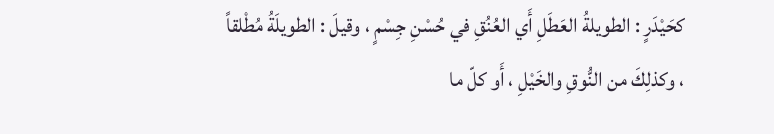كحَيْدَرٍ : الطويلةُ العَطَلِ أَي العُنُقِ في حُسْنِ جِسْمٍ ، وقيلَ : الطويلَةُ مُطْلقاً ، وكذلِكَ من النُّوقِ والخَيْلِ ، أَو كلّ ما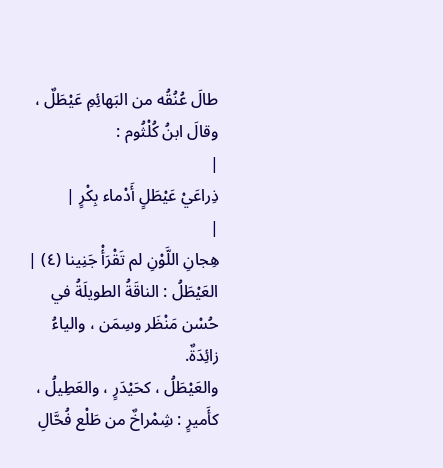طالَ عُنُقُه من البَهائِمِ عَيْطَلٌ ، وقالَ ابنُ كُلْثُوم :
|
ذِراعَيْ عَيْطَلٍ أَدْماء بِكْرٍ |
|
هِجانِ اللَّوْنِ لم تَقْرَأْ جَنِينا (٤) |
العَيْطَلُ : الناقَةُ الطويلَةُ في حُسْن مَنْظَر وسِمَن ، والياءُ زائِدَةٌ.
والعَيْطَلُ ، كحَيْدَرٍ ، والعَطِيلُ ، كأَميرٍ : شِمْراخٌ من طَلْع فُحَّالِ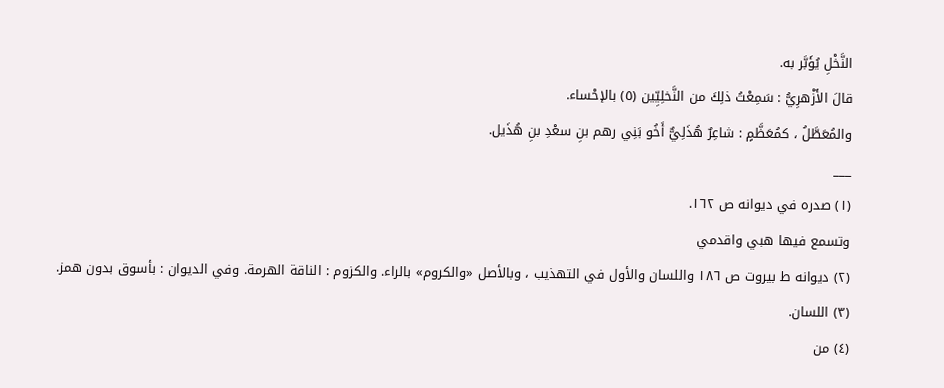النَّخْلِ يُؤَبَّر به.
قالَ الأَزْهرِيُّ : سَمِعْتُ ذلِكَ من النَّخلِيِّين (٥) بالإحْساء.
والمُعَطَّلُ ، كمُعَظَّمٍ : شاعِرٌ هُذَلِيٌّ أَخُو بَنِي رهم بنِ سعْدِ بنِ هُذَيل.
___
(١) صدره في ديوانه ص ١٦٢.
وتسمع فيها هبي واقدمي
(٢) ديوانه ط بيروت ص ١٨٦ واللسان والأول في التهذيب ، وبالأصل «والكروم» بالراء. والكزوم : الناقة الهرمة. وفي الديوان : بأسوق بدون همز.
(٣) اللسان.
(٤) من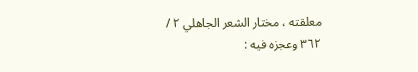معلقته ، مختار الشعر الجاهلي ٢ / ٣٦٢ وعجزه فيه :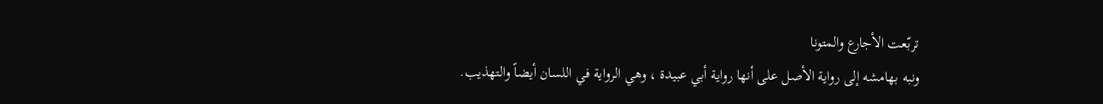تربّعت الأجارع والمتونا
ونبه بهامشه إلى رواية الأصل على أنها رواية أبي عبيدة ، وهي الرواية في اللسان أيضاً والتهذيب.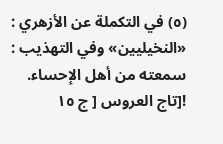(٥) في التكملة عن الأزهري : «النخيليين» وفي التهذيب : سمعته من أهل الإحساء.
![تاج العروس [ ج ١٥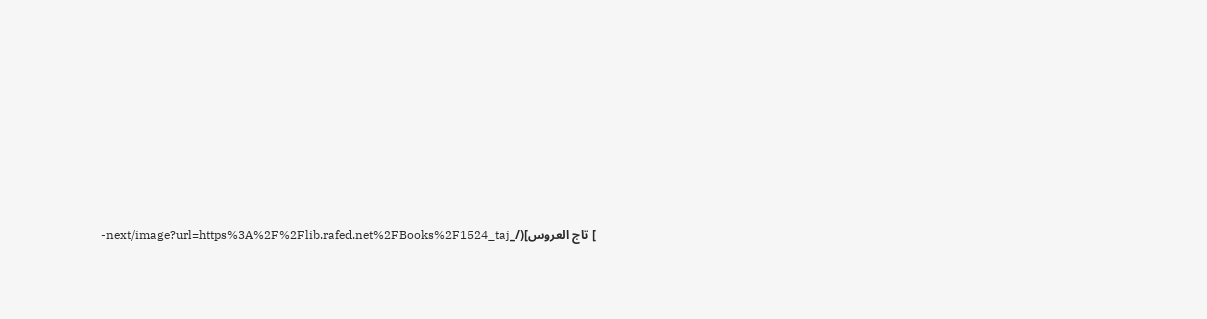] تاج العروس](/_next/image?url=https%3A%2F%2Flib.rafed.net%2FBooks%2F1524_taj-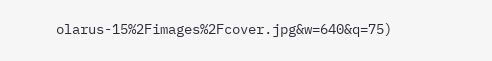olarus-15%2Fimages%2Fcover.jpg&w=640&q=75)